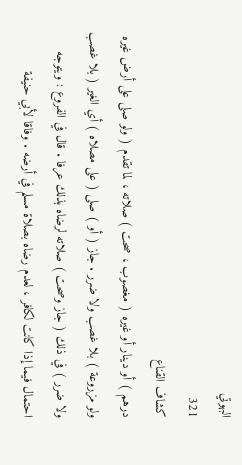البهوتي
321
كشاف القناع
درهم ) أو دينار أو غيره ( مغصوب ، صحت ) صلاته ، لما تقدم ( ولو صلى على أرض غيره ولو مزروعة ) بلا غصب ولا ضرر . جاز ( أو ) صلى ( على مصلاه ) أي الغير ( بلا غصب ولا ضرر ) في ذلك ( جاز وصحت ) صلاته لرضاه بذلك عرفا . قال في الفروع : ويتوجه احتمال فيما إذا كانت لكافر ، لعدم رضاه بصلاة مسلم في أرضه . وفاقا لأبي حنيفة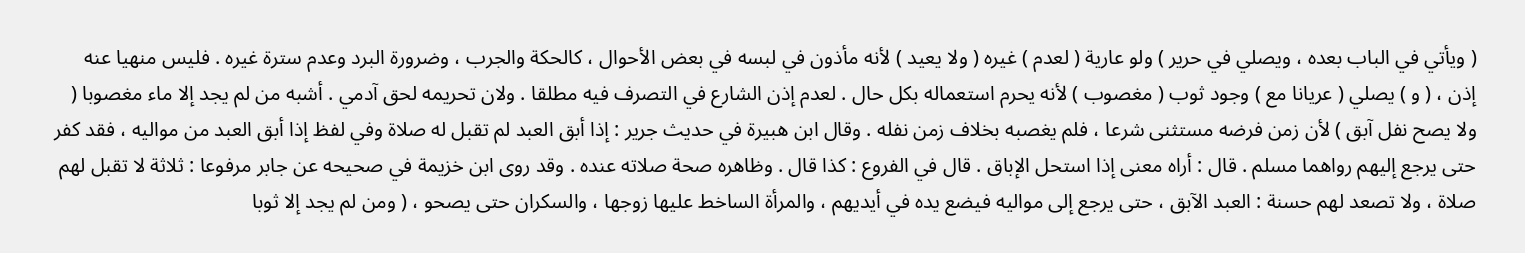( ويأتي في الباب بعده ، ويصلي في حرير ) ولو عارية ( لعدم ) غيره ( ولا يعيد ) لأنه مأذون في لبسه في بعض الأحوال ، كالحكة والجرب ، وضرورة البرد وعدم سترة غيره . فليس منهيا عنه إذن ، ( و ) يصلي ( عريانا مع ) وجود ثوب ( مغصوب ) لأنه يحرم استعماله بكل حال . لعدم إذن الشارع في التصرف فيه مطلقا . ولان تحريمه لحق آدمي . أشبه من لم يجد إلا ماء مغصوبا ( ولا يصح نفل آبق ) لأن زمن فرضه مستثنى شرعا ، فلم يغصبه بخلاف زمن نفله . وقال ابن هبيرة في حديث جرير : إذا أبق العبد لم تقبل له صلاة وفي لفظ إذا أبق العبد من مواليه ، فقد كفر حتى يرجع إليهم رواهما مسلم . قال : أراه معنى إذا استحل الإباق . قال في الفروع : كذا قال . وظاهره صحة صلاته عنده . وقد روى ابن خزيمة في صحيحه عن جابر مرفوعا : ثلاثة لا تقبل لهم صلاة ، ولا تصعد لهم حسنة : العبد الآبق ، حتى يرجع إلى مواليه فيضع يده في أيديهم ، والمرأة الساخط عليها زوجها ، والسكران حتى يصحو ، ( ومن لم يجد إلا ثوبا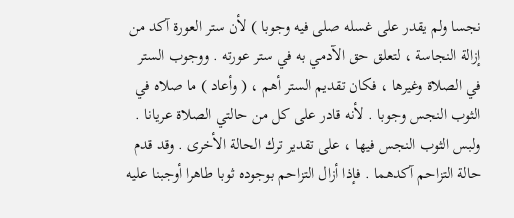نجسا ولم يقدر على غسله صلى فيه وجوبا ) لأن ستر العورة آكد من إزالة النجاسة ، لتعلق حق الآدمي به في ستر عورته . ووجوب الستر في الصلاة وغيرها ، فكان تقديم الستر أهم ، ( وأعاد ) ما صلاه في الثوب النجس وجوبا . لأنه قادر على كل من حالتي الصلاة عريانا . ولبس الثوب النجس فيها ، على تقدير ترك الحالة الأخرى . وقد قدم حالة التزاحم آكدهما . فإذا أزال التزاحم بوجوده ثوبا طاهرا أوجبنا عليه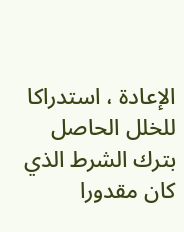الإعادة ، استدراكا للخلل الحاصل بترك الشرط الذي كان مقدورا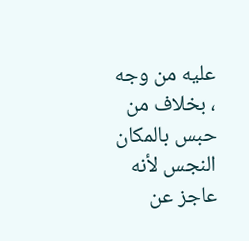عليه من وجه ، بخلاف من حبس بالمكان النجس لأنه عاجز عن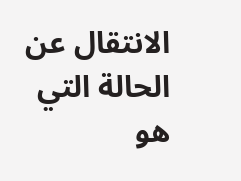الانتقال عن الحالة التي هو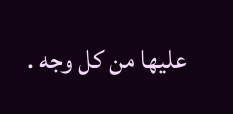عليها من كل وجه .